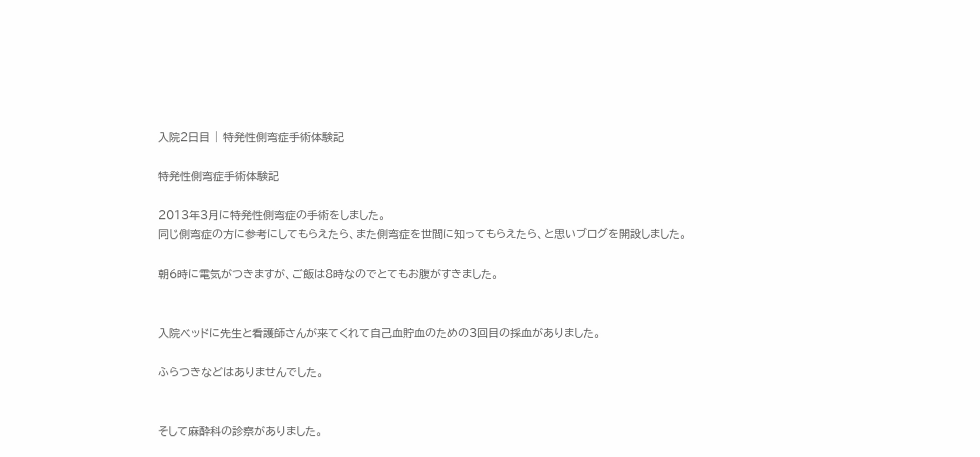入院2日目 | 特発性側弯症手術体験記

特発性側弯症手術体験記

2013年3月に特発性側弯症の手術をしました。
同じ側弯症の方に参考にしてもらえたら、また側弯症を世間に知ってもらえたら、と思いブログを開設しました。

朝6時に電気がつきますが、ご飯は8時なのでとてもお腹がすきました。


入院ベッドに先生と看護師さんが来てくれて自己血貯血のための3回目の採血がありました。

ふらつきなどはありませんでした。


そして麻酔科の診察がありました。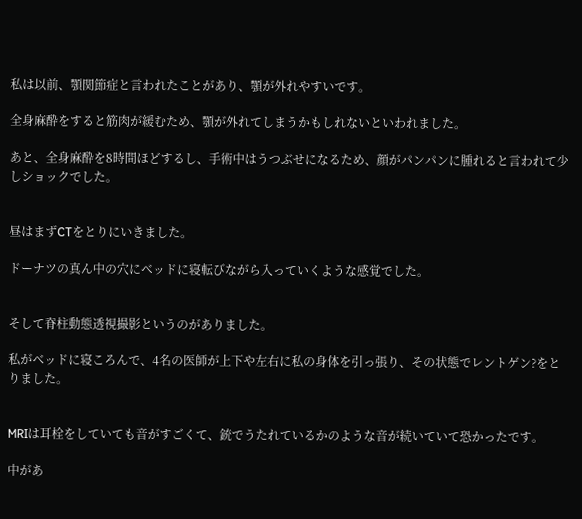私は以前、顎関節症と言われたことがあり、顎が外れやすいです。

全身麻酔をすると筋肉が緩むため、顎が外れてしまうかもしれないといわれました。

あと、全身麻酔を8時間ほどするし、手術中はうつぶせになるため、顔がパンパンに腫れると言われて少しショックでした。


昼はまずCTをとりにいきました。

ドーナツの真ん中の穴にベッドに寝転びながら入っていくような感覚でした。


そして脊柱動態透視撮影というのがありました。

私がベッドに寝ころんで、4名の医師が上下や左右に私の身体を引っ張り、その状態でレントゲン?をとりました。


MRIは耳栓をしていても音がすごくて、銃でうたれているかのような音が続いていて恐かったです。

中があ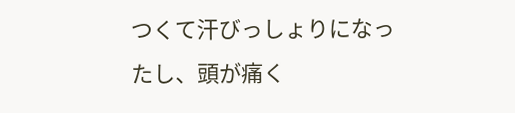つくて汗びっしょりになったし、頭が痛く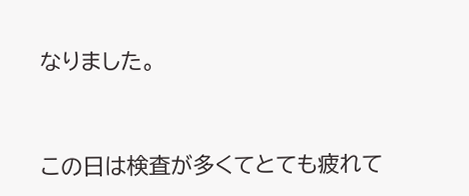なりました。


この日は検査が多くてとても疲れて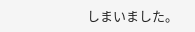しまいました。